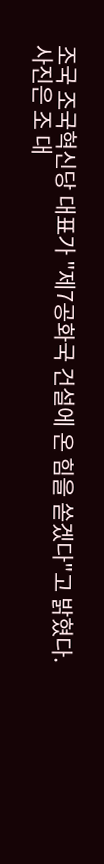조국 조국혁신당 대표가 "제7공화국 건설에 온 힘을 쏟겠다"고 밝혔다. 사진은 조 대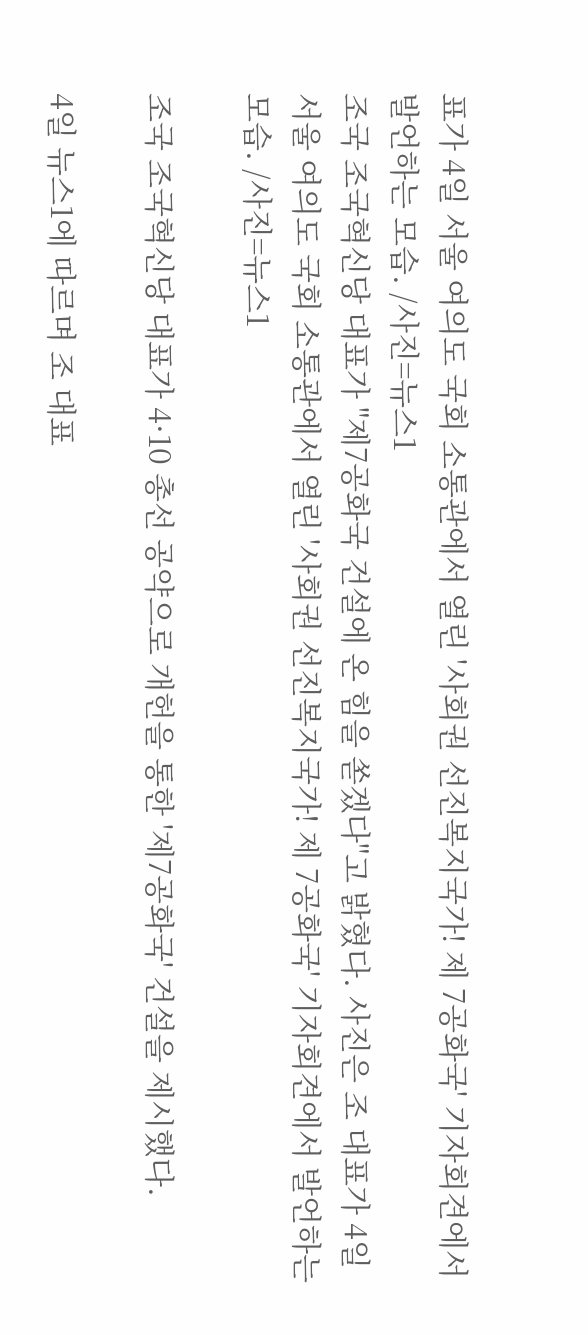표가 4일 서울 여의도 국회 소통관에서 열린 '사회권 선진복지국가! 제 7공화국' 기자회견에서 발언하는 모습. /사진=뉴스1
조국 조국혁신당 대표가 "제7공화국 건설에 온 힘을 쏟겠다"고 밝혔다. 사진은 조 대표가 4일 서울 여의도 국회 소통관에서 열린 '사회권 선진복지국가! 제 7공화국' 기자회견에서 발언하는 모습. /사진=뉴스1

조국 조국혁신당 대표가 4·10 총선 공약으로 개헌을 통한 '제7공화국' 건설을 제시했다.

4일 뉴스1에 따르며 조 대표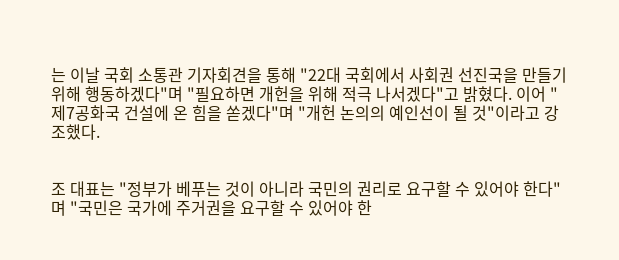는 이날 국회 소통관 기자회견을 통해 "22대 국회에서 사회권 선진국을 만들기 위해 행동하겠다"며 "필요하면 개헌을 위해 적극 나서겠다"고 밝혔다. 이어 "제7공화국 건설에 온 힘을 쏟겠다"며 "개헌 논의의 예인선이 될 것"이라고 강조했다.


조 대표는 "정부가 베푸는 것이 아니라 국민의 권리로 요구할 수 있어야 한다"며 "국민은 국가에 주거권을 요구할 수 있어야 한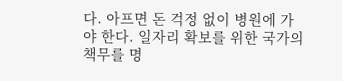다. 아프면 돈 걱정 없이 병원에 가야 한다. 일자리 확보를 위한 국가의 책무를 명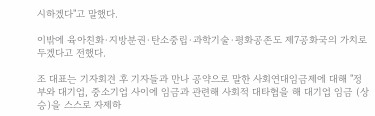시하겠다"고 말했다.

이밖에 육아친화·지방분권·탄소중립·과학기술·평화공존도 제7공화국의 가치로 두겠다고 전했다.

조 대표는 기자회견 후 기자들과 만나 공약으로 말한 사회연대임금제에 대해 "정부와 대기업, 중소기업 사이에 임금과 관련해 사회적 대타협을 해 대기업 임금 (상승)을 스스로 자제하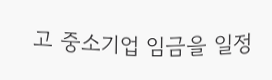고 중소기업 임금을 일정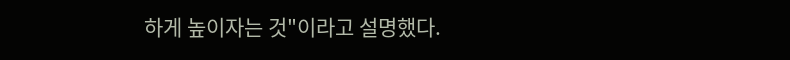하게 높이자는 것"이라고 설명했다.